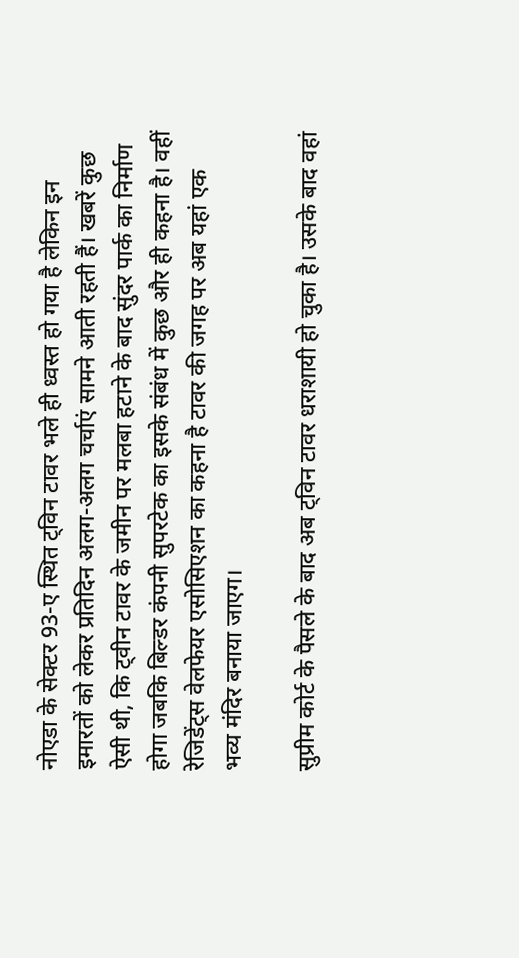नोएडा के सेक्टर 93-ए स्थित ट्विन टावर भले ही ध्वस्त हो गया है लेकिन इन इमारतों को लेकर प्रतिदिन अलग-अलग चर्चाएं सामने आती रहती हैं। खबरें कुछ ऐसी थी, कि ट्वीन टावर के जमीन पर मलबा हटाने के बाद सुंदर पार्क का निर्माण होगा जबकि बिल्डर कंपनी सुपरटेक का इसके संबंध में कुछ और ही कहना है। वहीं रेजिडेंट्स वेलफेयर एसोसिएशन का कहना है टावर की जगह पर अब यहां एक भव्य मंदिर बनाया जाएग।

सुप्रीम कोर्ट के पैसले के बाद अब ट्विन टावर धराशायी हो चुका है। उसके बाद वहां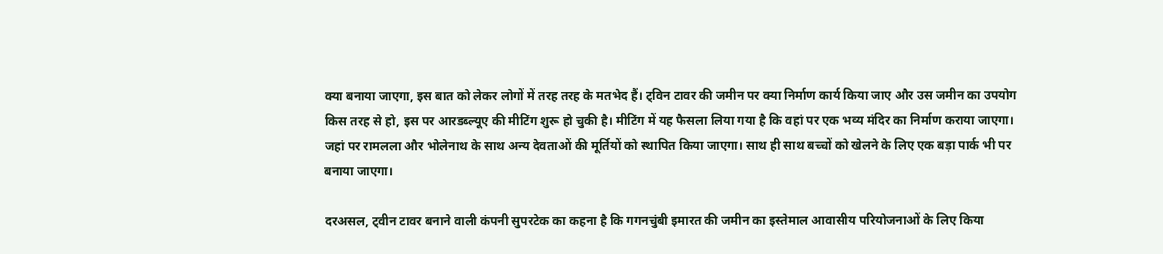क्या बनाया जाएगा, इस बात को लेकर लोगों में तरह तरह के मतभेद हैं। ट्विन टावर की जमीन पर क्या निर्माण कार्य किया जाए और उस जमीन का उपयोग किस तरह से हो, इस पर आरडब्ल्यूए की मीटिंग शुरू हो चुकी है। मीटिंग में यह फैसला लिया गया है कि वहां पर एक भव्य मंदिर का निर्माण कराया जाएगा। जहां पर रामलला और भोलेनाथ के साथ अन्य देवताओं की मूर्तियों को स्थापित किया जाएगा। साथ ही साथ बच्चों को खेलने के लिए एक बड़ा पार्क भी पर बनाया जाएगा।

दरअसल, ट्वीन टावर बनाने वाली कंपनी सुपरटेक का कहना है कि गगनचुंबी इमारत की जमीन का इस्तेमाल आवासीय परियोजनाओं के लिए किया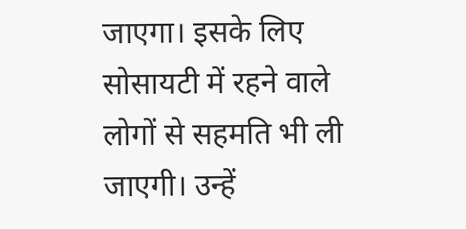जाएगा। इसके लिए सोसायटी में रहने वाले लोगों से सहमति भी ली जाएगी। उन्हें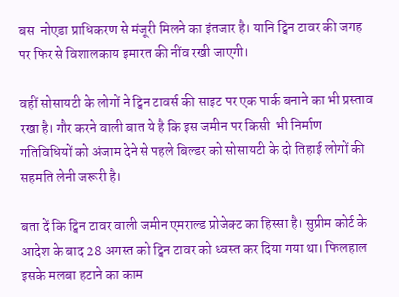बस  नोएडा प्राधिकरण से मंजूरी मिलने का इंतजार है। यानि ट्विन टावर की जगह पर फिर से विशालकाय इमारत की नींव रखी जाएगी।

वहीं सोसायटी के लोगों ने ट्विन टावर्स की साइट पर एक पार्क बनाने का भी प्रस्ताव रखा है। गौर करने वाली बात ये है कि इस जमीन पर किसी  भी निर्माण गतिविधियों को अंजाम देने से पहले बिल्डर को सोसायटी के दो तिहाई लोगों की सहमति लेनी जरूरी है।

बता दें कि ट्विन टावर वाली जमीन एमराल्ड प्रोजेक्ट का हिस्सा है। सुप्रीम कोर्ट के आदेश के बाद 28 अगस्त को ट्विन टावर को ध्वस्त कर दिया गया था। फिलहाल इसके मलबा हटाने का काम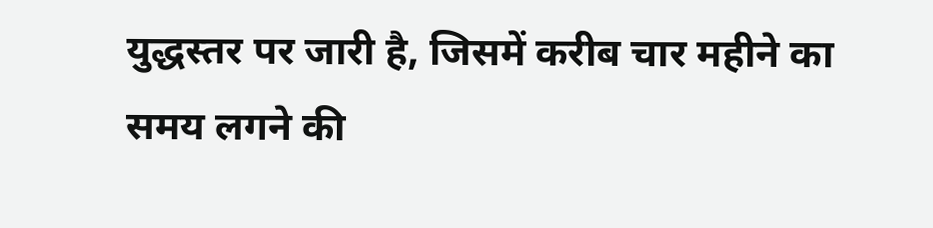युद्धस्तर पर जारी है, जिसमें करीब चार महीने का समय लगने की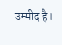उम्मीद है।